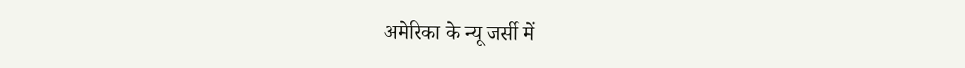अमेरिका के न्यू जर्सी में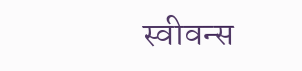स्वीवन्स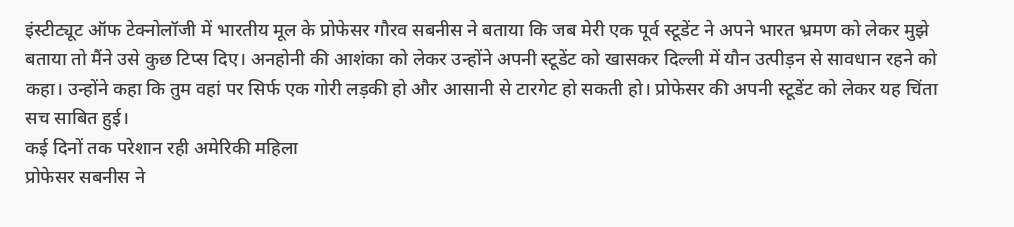इंस्टीट्यूट ऑफ टेक्नोलॉजी में भारतीय मूल के प्रोफेसर गौरव सबनीस ने बताया कि जब मेरी एक पूर्व स्टूडेंट ने अपने भारत भ्रमण को लेकर मुझे बताया तो मैंने उसे कुछ टिप्स दिए। अनहोनी की आशंका को लेकर उन्होंने अपनी स्टूडेंट को खासकर दिल्ली में यौन उत्पीड़न से सावधान रहने को कहा। उन्होंने कहा कि तुम वहां पर सिर्फ एक गोरी लड़की हो और आसानी से टारगेट हो सकती हो। प्रोफेसर की अपनी स्टूडेंट को लेकर यह चिंता सच साबित हुई।
कई दिनों तक परेशान रही अमेरिकी महिला
प्रोफेसर सबनीस ने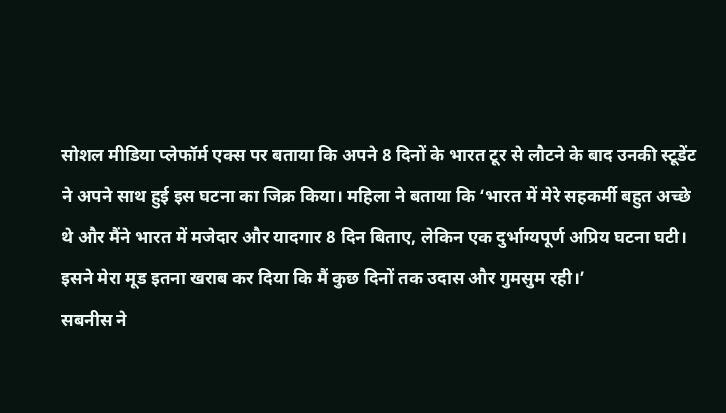सोशल मीडिया प्लेफॉर्म एक्स पर बताया कि अपने 8 दिनों के भारत टूर से लौटने के बाद उनकी स्टूडेंट ने अपने साथ हुई इस घटना का जिक्र किया। महिला ने बताया कि ‘भारत में मेरे सहकर्मी बहुत अच्छे थे और मैंने भारत में मजेदार और यादगार 8 दिन बिताए, लेकिन एक दुर्भाग्यपूर्ण अप्रिय घटना घटी। इसने मेरा मूड इतना खराब कर दिया कि मैं कुछ दिनों तक उदास और गुमसुम रही।’
सबनीस ने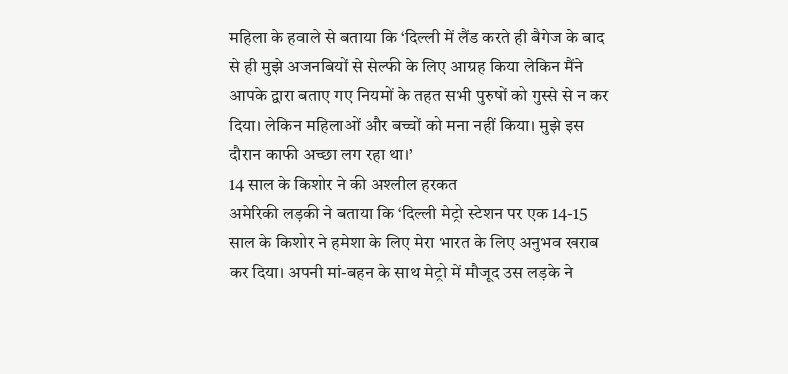महिला के हवाले से बताया कि ‘दिल्ली में लैंड करते ही बैगेज के बाद से ही मुझे अजनबियों से सेल्फी के लिए आग्रह किया लेकिन मैंने आपके द्वारा बताए गए नियमों के तहत सभी पुरुषों को गुस्से से न कर दिया। लेकिन महिलाओं और बच्चों को मना नहीं किया। मुझे इस दौरान काफी अच्छा लग रहा था।’
14 साल के किशोर ने की अश्लील हरकत
अमेरिकी लड़की ने बताया कि ‘दिल्ली मेट्रो स्टेशन पर एक 14-15 साल के किशोर ने हमेशा के लिए मेरा भारत के लिए अनुभव खराब कर दिया। अपनी मां-बहन के साथ मेट्रो में मौजूद उस लड़के ने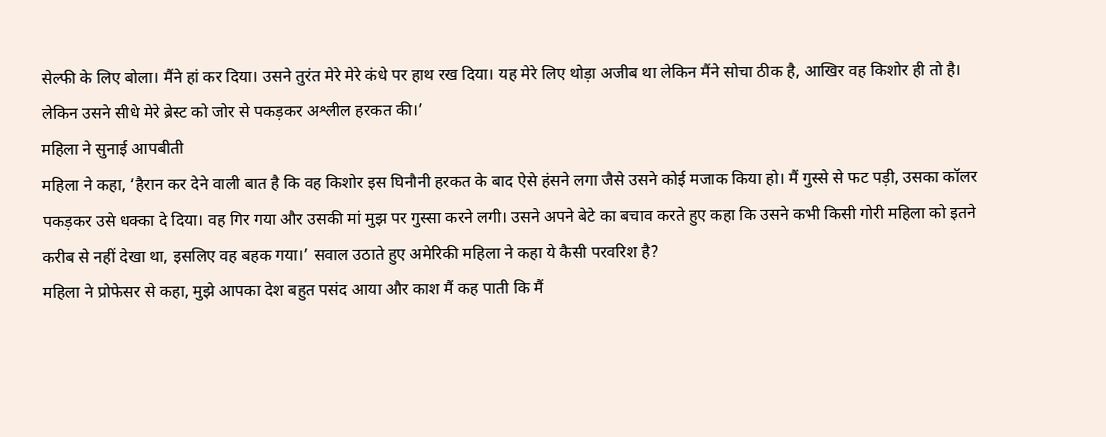सेल्फी के लिए बोला। मैंने हां कर दिया। उसने तुरंत मेरे मेरे कंधे पर हाथ रख दिया। यह मेरे लिए थोड़ा अजीब था लेकिन मैंने सोचा ठीक है, आखिर वह किशोर ही तो है। लेकिन उसने सीधे मेरे ब्रेस्ट को जोर से पकड़कर अश्लील हरकत की।’
महिला ने सुनाई आपबीती
महिला ने कहा, ‘हैरान कर देने वाली बात है कि वह किशोर इस घिनौनी हरकत के बाद ऐसे हंसने लगा जैसे उसने कोई मजाक किया हो। मैं गुस्से से फट पड़ी, उसका कॉलर पकड़कर उसे धक्का दे दिया। वह गिर गया और उसकी मां मुझ पर गुस्सा करने लगी। उसने अपने बेटे का बचाव करते हुए कहा कि उसने कभी किसी गोरी महिला को इतने करीब से नहीं देखा था, इसलिए वह बहक गया।’ सवाल उठाते हुए अमेरिकी महिला ने कहा ये कैसी परवरिश है?
महिला ने प्रोफेसर से कहा, मुझे आपका देश बहुत पसंद आया और काश मैं कह पाती कि मैं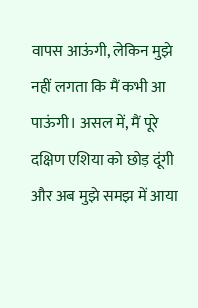वापस आऊंगी, लेकिन मुझे नहीं लगता कि मैं कभी आ पाऊंगी। असल में, मैं पूरे दक्षिण एशिया को छोड़ दूंगी और अब मुझे समझ में आया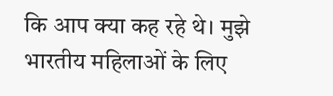कि आप क्या कह रहे थे। मुझे भारतीय महिलाओं के लिए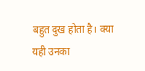बहुत दुख होता है। क्या यही उनका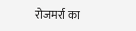रोजमर्रा का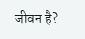जीवन है?